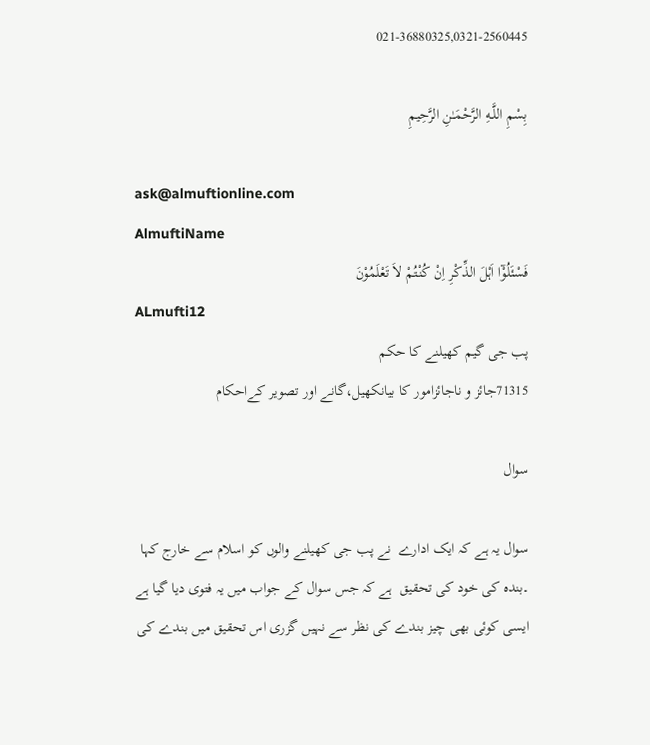021-36880325,0321-2560445

بِسْمِ اللَّـهِ الرَّحْمَـٰنِ الرَّحِيمِ

ask@almuftionline.com
AlmuftiName
فَسْئَلُوْٓا اَہْلَ الذِّکْرِ اِنْ کُنْتُمْ لاَ تَعْلَمُوْنَ
ALmufti12
پب جی گیم کھیلنے کا حکم
71315جائز و ناجائزامور کا بیانکھیل،گانے اور تصویر کےاحکام

سوال

سوال یہ ہے کہ ایک ادارے  نے پب جی کھیلنے والوں کو اسلام سے خارج کہا ۔بندہ کی خود کی تحقیق  ہے کہ جس سوال کے جواب میں یہ فتوی دیا گیا ہے ایسی کوئی بھی چیز بندے کی نظر سے نہیں گزری اس تحقیق میں بندے کی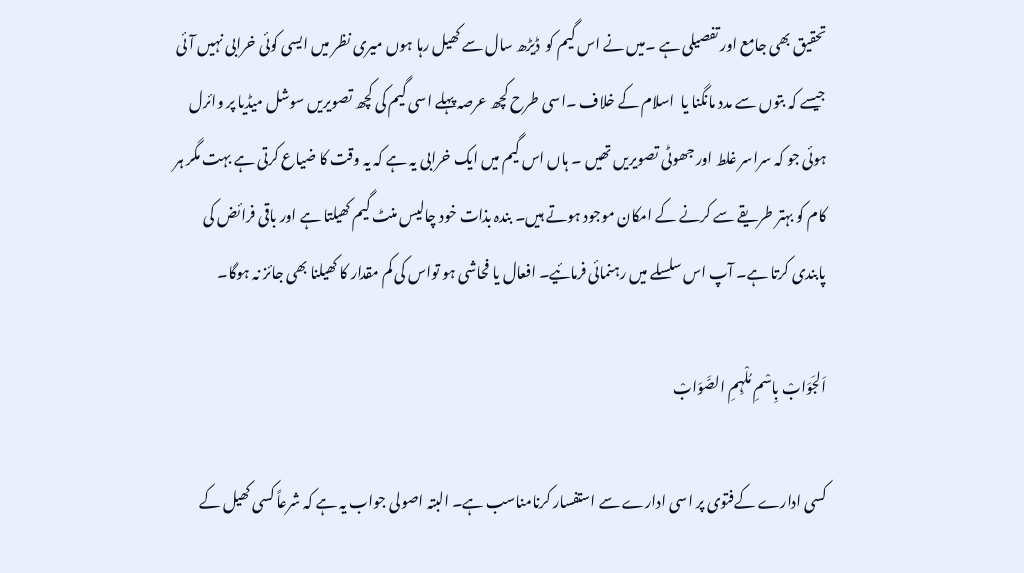تحقیق بھی جامع اور تفصیلی ہے ۔میں نے اس گیم کو  ڈیڑھ سال سے کھیل رہا ہوں میری نظر میں ایسی کوئی خرابی نہیں آئی جیسے کہ بتوں سے مدد مانگنا یا  اسلام کے خلاف ۔اسی طرح کچھ عرصہ پہلے اسی گیم کی کچھ تصویریں سوشل میڈیا پر وائرل ہوئی جو کہ سراسر غلط اور جھوٹی تصویریں تھیں ۔ ہاں اس گیم میں ایک خرابی یہ ہے کہ یہ وقت کا ضیاع کرتی ہے بہت مگر ہر کام کو بہتر طریقے سے کرنے کے امکان موجود ہوتے ہیں۔ بندہ بذات خود چالیس منٹ گیم کھیلتا ہے اور باقی فرائض کی پابندی کرتا ہے۔ آپ اس سلسلے میں رہنمائی فرمائیے۔ افعال یا فحاشی ہو تواس کی کم مقدار کا کھیلنا بھی جائز نہ ہوگا۔

اَلجَوَابْ بِاسْمِ مُلْہِمِ الصَّوَابْ

کسی ادارے کےفتوی پر اسی ادارے سے استفسار کرنامناسب ہے۔ البتہ اصولی جواب یہ ہے کہ شرعاً کسی کھیل کے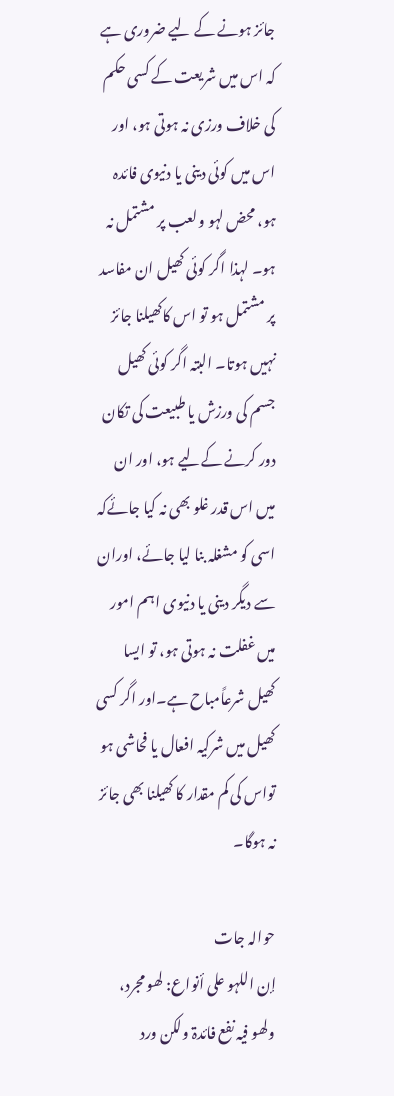جائز ہونے کے لیے ضروری ہے کہ اس میں شریعت کے کسی حکم کی خلاف ورزی نہ ہوتی ہو، اور اس میں کوئی دینی یا دنیوی فائدہ ہو، محض لہو ولعب پر مشتمل نہ ہو۔ لہذا اگر کوئی کھیل ان مفاسد پر مشتمل ہو تو اس کاکھیلنا جائز نہیں ہوتا۔ البتہ اگر کوئی کھیل جسم کی ورزش یا طبیعت کی تکان دور کرنے کےلیے ہو، اور ان میں اس قدر غلو بھی نہ کیا جائےکہ اسی کو مشغلہ بنا لیا جائے، اوران سے دیگر دینی یا دنیوی اہم امور میں غفلت نہ ہوتی ہو، تو ایسا کھیل شرعاًمباح ہے۔اور اگر کسی کھیل میں شرکیہ افعال یا فحاشی ہو تواس کی کم مقدار کا کھیلنا بھی جائز نہ ہوگا۔

حوالہ جات
إن اللہو علی أنواع: لھو مجرد، ولھو فیہ نفع فائدۃ ولکن ورد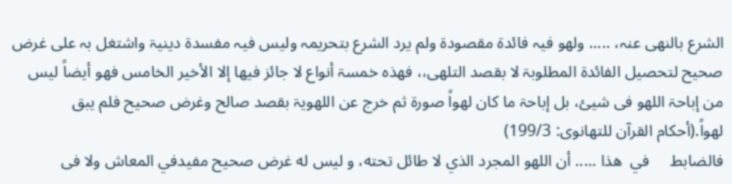الشرع بالنھی عنہ، ..... ولھو فیہ فائدۃ مقصودۃ ولم یرد الشرع بتحریمہ ولیس فیہ مفسدۃ دینیۃ واشتغل بہ علی غرض صحیح لتحصیل الفائدۃ المطلوبۃ لا بقصد التلھی،، فھذہ خمسۃ أنواع لا جائز فیھا إلا الأخیر الخامس فھو أیضاً لیس من إباحۃ اللھو فی شیئ، بل إباحۃ ما کان لھواً صورۃ ثم خرج عن اللھویۃ بقصد صالح وغرض صحیح فلم یبق لھواً.(أحکام القرآن للتھانوی: 199/3)
فالضابط     في  هذا ..... أن اللهو المجرد الذي لا طائل تحته، و ليس له غرض صحيح مفيدفي المعاش ولا فی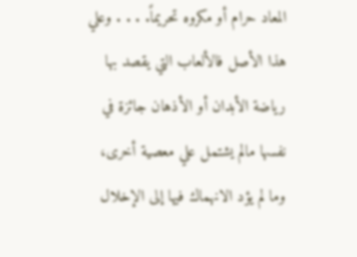المعاد حرام أو مكروه تحريماً. . . . وعلي هذا الأصل فالألعاب التي يقصد بها رياضة الأبدان أو الأذهان جائزة في نفسها مالم يشتمل علي معصية أخری، وما لم يؤد الانهماك فيها إلى الإخلال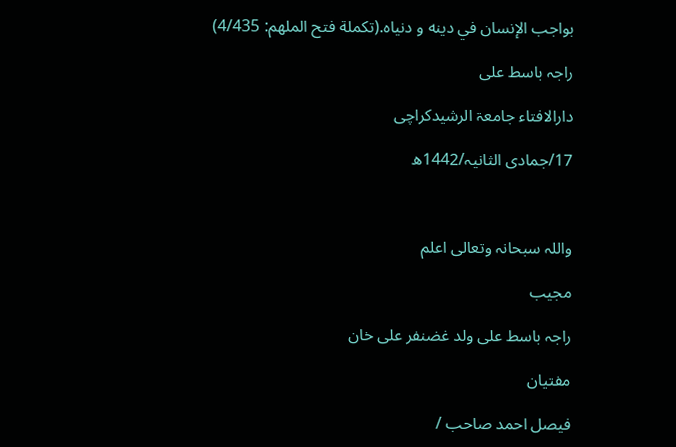بواجب الإنسان في دينه و دنياه.(تکملة فتح الملهم: 4/435)

راجہ باسط علی

دارالافتاء جامعۃ الرشیدکراچی

17/جمادی الثانیہ/1442ھ



واللہ سبحانہ وتعالی اعلم

مجیب

راجہ باسط علی ولد غضنفر علی خان

مفتیان

فیصل احمد صاحب /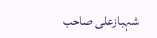شہبازعلی صاحب